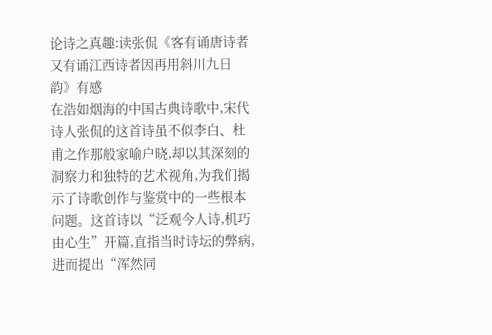论诗之真趣:读张侃《客有诵唐诗者又有诵江西诗者因再用斜川九日韵》有感
在浩如烟海的中国古典诗歌中,宋代诗人张侃的这首诗虽不似李白、杜甫之作那般家喻户晓,却以其深刻的洞察力和独特的艺术视角,为我们揭示了诗歌创作与鉴赏中的一些根本问题。这首诗以“泛观今人诗,机巧由心生”开篇,直指当时诗坛的弊病,进而提出“浑然同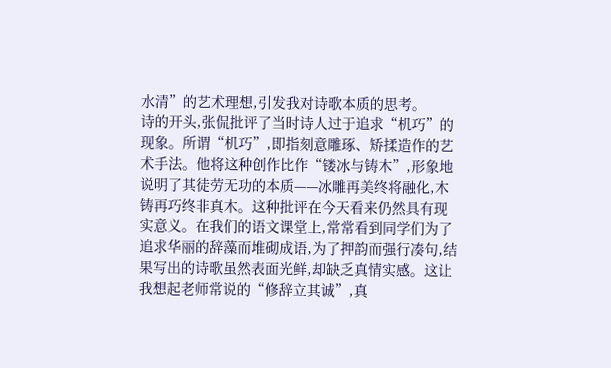水清”的艺术理想,引发我对诗歌本质的思考。
诗的开头,张侃批评了当时诗人过于追求“机巧”的现象。所谓“机巧”,即指刻意雕琢、矫揉造作的艺术手法。他将这种创作比作“镂冰与铸木”,形象地说明了其徒劳无功的本质——冰雕再美终将融化,木铸再巧终非真木。这种批评在今天看来仍然具有现实意义。在我们的语文课堂上,常常看到同学们为了追求华丽的辞藻而堆砌成语,为了押韵而强行凑句,结果写出的诗歌虽然表面光鲜,却缺乏真情实感。这让我想起老师常说的“修辞立其诚”,真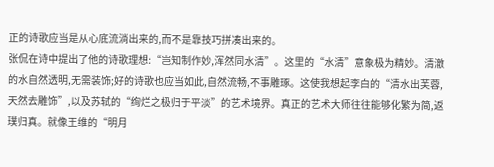正的诗歌应当是从心底流淌出来的,而不是靠技巧拼凑出来的。
张侃在诗中提出了他的诗歌理想:“岂知制作妙,浑然同水清”。这里的“水清”意象极为精妙。清澈的水自然透明,无需装饰;好的诗歌也应当如此,自然流畅,不事雕琢。这使我想起李白的“清水出芙蓉,天然去雕饰”,以及苏轼的“绚烂之极归于平淡”的艺术境界。真正的艺术大师往往能够化繁为简,返璞归真。就像王维的“明月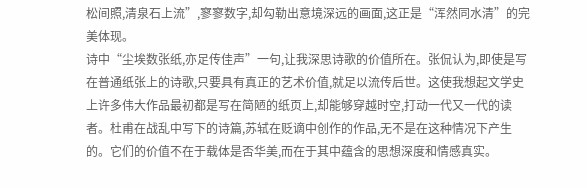松间照,清泉石上流”,寥寥数字,却勾勒出意境深远的画面,这正是“浑然同水清”的完美体现。
诗中“尘埃数张纸,亦足传佳声”一句,让我深思诗歌的价值所在。张侃认为,即使是写在普通纸张上的诗歌,只要具有真正的艺术价值,就足以流传后世。这使我想起文学史上许多伟大作品最初都是写在简陋的纸页上,却能够穿越时空,打动一代又一代的读者。杜甫在战乱中写下的诗篇,苏轼在贬谪中创作的作品,无不是在这种情况下产生的。它们的价值不在于载体是否华美,而在于其中蕴含的思想深度和情感真实。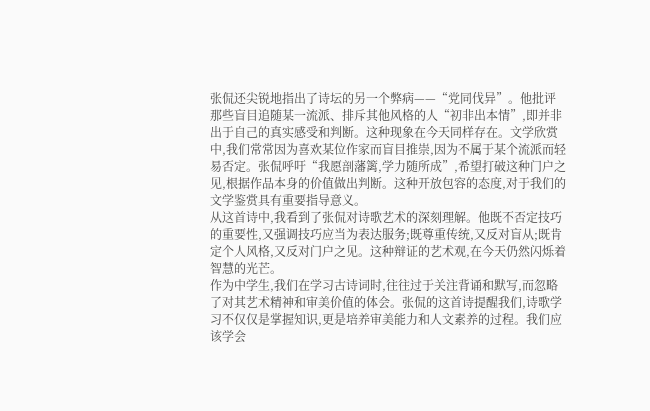张侃还尖锐地指出了诗坛的另一个弊病——“党同伐异”。他批评那些盲目追随某一流派、排斥其他风格的人“初非出本情”,即并非出于自己的真实感受和判断。这种现象在今天同样存在。文学欣赏中,我们常常因为喜欢某位作家而盲目推崇,因为不属于某个流派而轻易否定。张侃呼吁“我愿剖藩篱,学力随所成”,希望打破这种门户之见,根据作品本身的价值做出判断。这种开放包容的态度,对于我们的文学鉴赏具有重要指导意义。
从这首诗中,我看到了张侃对诗歌艺术的深刻理解。他既不否定技巧的重要性,又强调技巧应当为表达服务;既尊重传统,又反对盲从;既肯定个人风格,又反对门户之见。这种辩证的艺术观,在今天仍然闪烁着智慧的光芒。
作为中学生,我们在学习古诗词时,往往过于关注背诵和默写,而忽略了对其艺术精神和审美价值的体会。张侃的这首诗提醒我们,诗歌学习不仅仅是掌握知识,更是培养审美能力和人文素养的过程。我们应该学会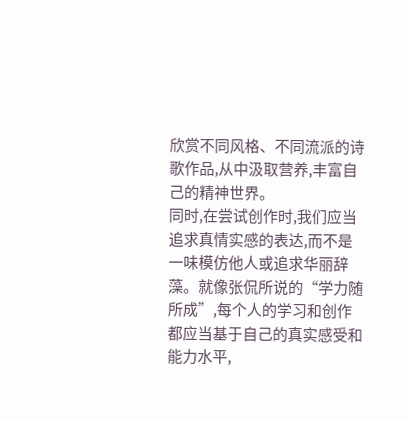欣赏不同风格、不同流派的诗歌作品,从中汲取营养,丰富自己的精神世界。
同时,在尝试创作时,我们应当追求真情实感的表达,而不是一味模仿他人或追求华丽辞藻。就像张侃所说的“学力随所成”,每个人的学习和创作都应当基于自己的真实感受和能力水平,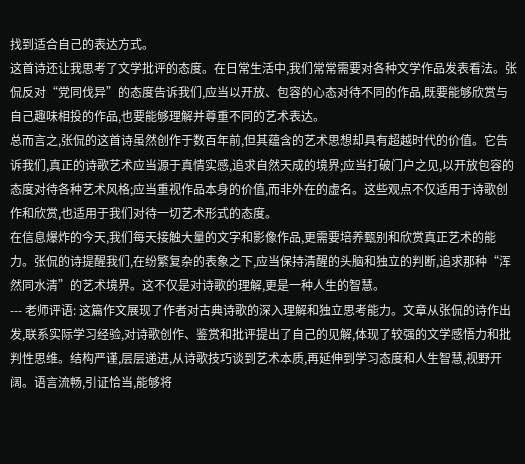找到适合自己的表达方式。
这首诗还让我思考了文学批评的态度。在日常生活中,我们常常需要对各种文学作品发表看法。张侃反对“党同伐异”的态度告诉我们,应当以开放、包容的心态对待不同的作品,既要能够欣赏与自己趣味相投的作品,也要能够理解并尊重不同的艺术表达。
总而言之,张侃的这首诗虽然创作于数百年前,但其蕴含的艺术思想却具有超越时代的价值。它告诉我们,真正的诗歌艺术应当源于真情实感,追求自然天成的境界;应当打破门户之见,以开放包容的态度对待各种艺术风格;应当重视作品本身的价值,而非外在的虚名。这些观点不仅适用于诗歌创作和欣赏,也适用于我们对待一切艺术形式的态度。
在信息爆炸的今天,我们每天接触大量的文字和影像作品,更需要培养甄别和欣赏真正艺术的能力。张侃的诗提醒我们,在纷繁复杂的表象之下,应当保持清醒的头脑和独立的判断,追求那种“浑然同水清”的艺术境界。这不仅是对诗歌的理解,更是一种人生的智慧。
--- 老师评语: 这篇作文展现了作者对古典诗歌的深入理解和独立思考能力。文章从张侃的诗作出发,联系实际学习经验,对诗歌创作、鉴赏和批评提出了自己的见解,体现了较强的文学感悟力和批判性思维。结构严谨,层层递进,从诗歌技巧谈到艺术本质,再延伸到学习态度和人生智慧,视野开阔。语言流畅,引证恰当,能够将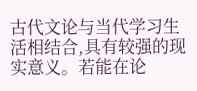古代文论与当代学习生活相结合,具有较强的现实意义。若能在论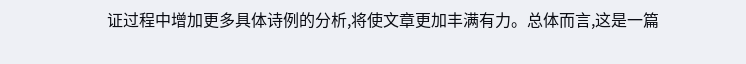证过程中增加更多具体诗例的分析,将使文章更加丰满有力。总体而言,这是一篇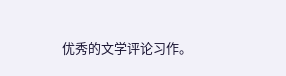优秀的文学评论习作。